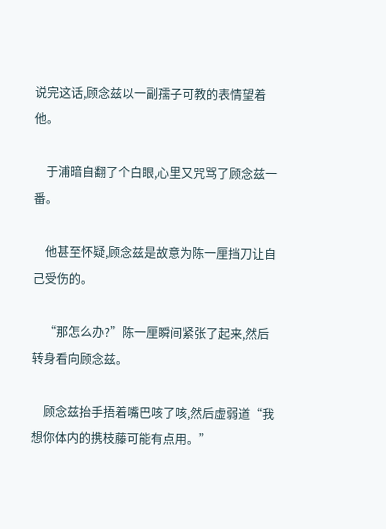说完这话,顾念兹以一副孺子可教的表情望着他。

    于浦暗自翻了个白眼,心里又咒骂了顾念兹一番。

    他甚至怀疑,顾念兹是故意为陈一厘挡刀让自己受伤的。

    “那怎么办?”陈一厘瞬间紧张了起来,然后转身看向顾念兹。

    顾念兹抬手捂着嘴巴咳了咳,然后虚弱道“我想你体内的携枝藤可能有点用。”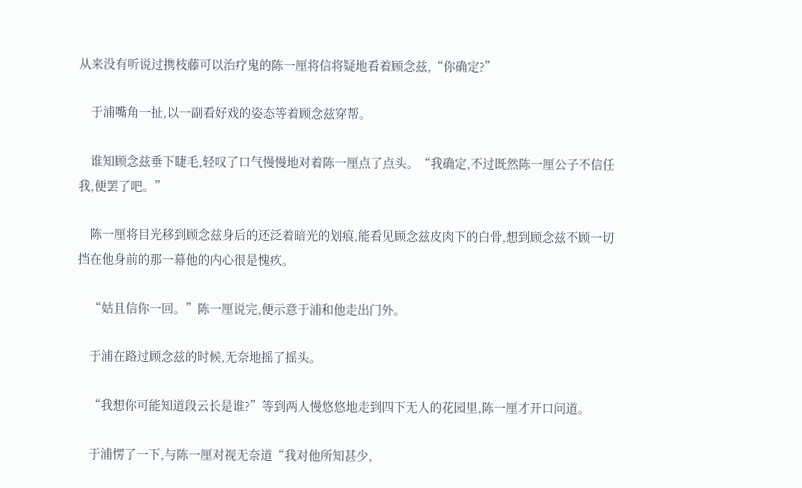从来没有听说过携枝藤可以治疗鬼的陈一厘将信将疑地看着顾念兹,“你确定?”

    于浦嘴角一扯,以一副看好戏的姿态等着顾念兹穿帮。

    谁知顾念兹垂下睫毛,轻叹了口气慢慢地对着陈一厘点了点头。“我确定,不过既然陈一厘公子不信任我,便罢了吧。”

    陈一厘将目光移到顾念兹身后的还泛着暗光的划痕,能看见顾念兹皮肉下的白骨,想到顾念兹不顾一切挡在他身前的那一幕他的内心很是愧疚。

    “姑且信你一回。”陈一厘说完,便示意于浦和他走出门外。

    于浦在路过顾念兹的时候,无奈地摇了摇头。

    “我想你可能知道段云长是谁?”等到两人慢悠悠地走到四下无人的花园里,陈一厘才开口问道。

    于浦愣了一下,与陈一厘对视无奈道“我对他所知甚少,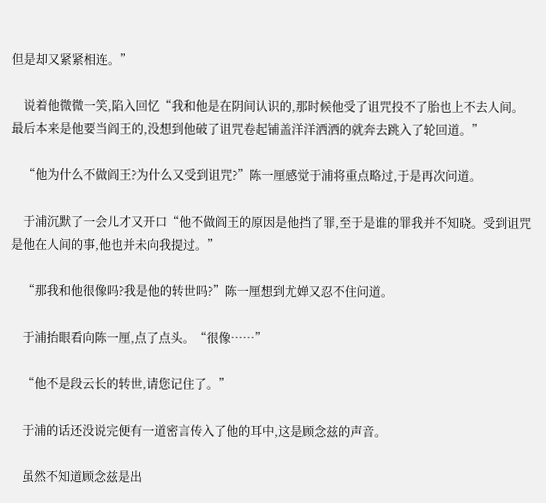但是却又紧紧相连。”

    说着他微微一笑,陷入回忆“我和他是在阴间认识的,那时候他受了诅咒投不了胎也上不去人间。最后本来是他要当阎王的,没想到他破了诅咒卷起铺盖洋洋洒洒的就奔去跳入了轮回道。”

    “他为什么不做阎王?为什么又受到诅咒?”陈一厘感觉于浦将重点略过,于是再次问道。

    于浦沉默了一会儿才又开口“他不做阎王的原因是他挡了罪,至于是谁的罪我并不知晓。受到诅咒是他在人间的事,他也并未向我提过。”

    “那我和他很像吗?我是他的转世吗?”陈一厘想到尤婵又忍不住问道。

    于浦抬眼看向陈一厘,点了点头。“很像……”

    “他不是段云长的转世,请您记住了。”

    于浦的话还没说完便有一道密言传入了他的耳中,这是顾念兹的声音。

    虽然不知道顾念兹是出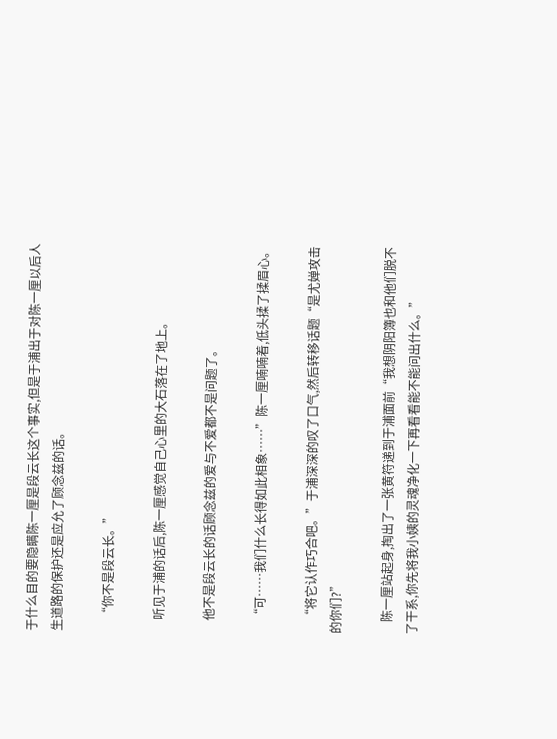于什么目的要隐瞒陈一厘是段云长这个事实,但是于浦出于对陈一厘以后人生道路的保护还是应允了顾念兹的话。

    “你不是段云长。”

    听见于浦的话后,陈一厘感觉自己心里的大石落在了地上。

    他不是段云长的话顾念兹的爱与不爱都不是问题了。

    “可……我们什么长得如此相象……”陈一厘喃喃着,低头揉了揉眉心。

    “将它认作巧合吧。”于浦深深的叹了口气,然后转移话题“是尤婵攻击的你们?”

    陈一厘站起身,掏出了一张黄符递到于浦面前“我想阴阳簿也和他们脱不了干系,你先将我小姨的灵魂净化一下再看看能不能问出什么。”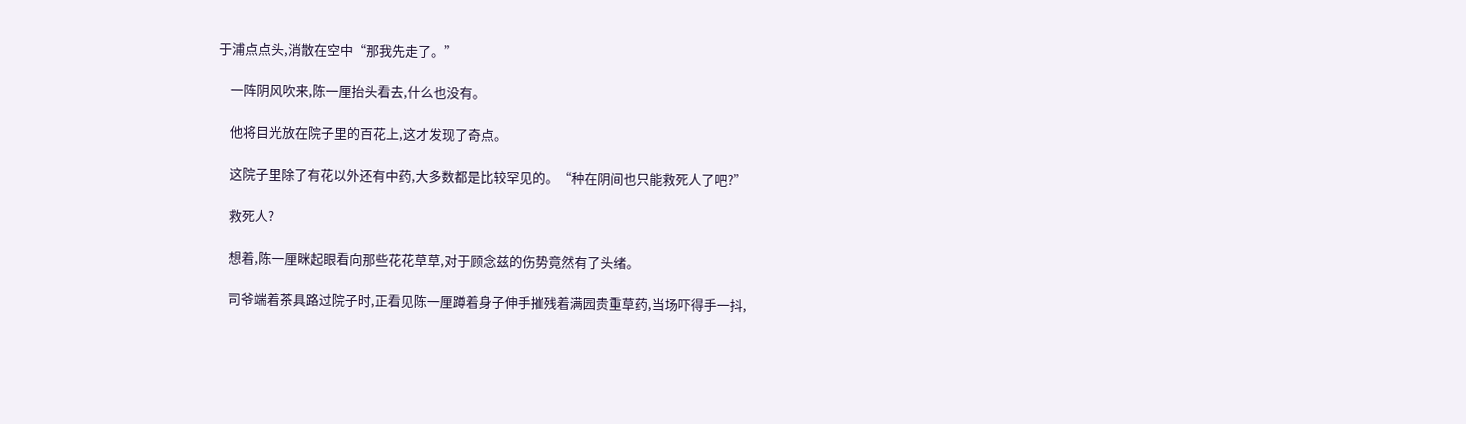于浦点点头,消散在空中“那我先走了。”

    一阵阴风吹来,陈一厘抬头看去,什么也没有。

    他将目光放在院子里的百花上,这才发现了奇点。

    这院子里除了有花以外还有中药,大多数都是比较罕见的。“种在阴间也只能救死人了吧?”

    救死人?

    想着,陈一厘眯起眼看向那些花花草草,对于顾念兹的伤势竟然有了头绪。

    司爷端着茶具路过院子时,正看见陈一厘蹲着身子伸手摧残着满园贵重草药,当场吓得手一抖,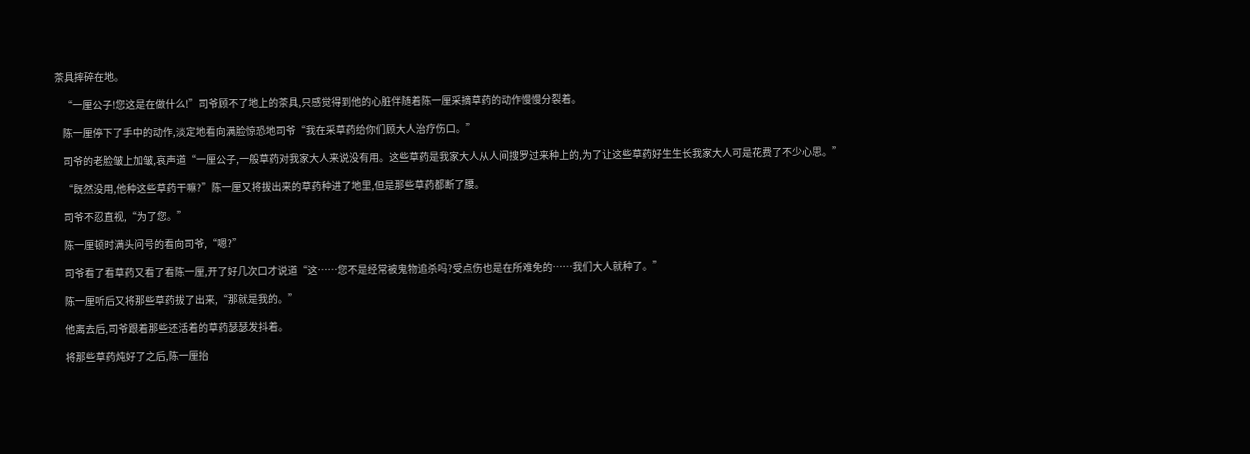茶具摔碎在地。

    “一厘公子!您这是在做什么!”司爷顾不了地上的茶具,只感觉得到他的心脏伴随着陈一厘采摘草药的动作慢慢分裂着。

    陈一厘停下了手中的动作,淡定地看向满脸惊恐地司爷“我在采草药给你们顾大人治疗伤口。”

    司爷的老脸皱上加皱,哀声道“一厘公子,一般草药对我家大人来说没有用。这些草药是我家大人从人间搜罗过来种上的,为了让这些草药好生生长我家大人可是花费了不少心思。”

    “既然没用,他种这些草药干嘛?”陈一厘又将拔出来的草药种进了地里,但是那些草药都断了腰。

    司爷不忍直视,“为了您。”

    陈一厘顿时满头问号的看向司爷,“嗯?”

    司爷看了看草药又看了看陈一厘,开了好几次口才说道“这……您不是经常被鬼物追杀吗?受点伤也是在所难免的……我们大人就种了。”

    陈一厘听后又将那些草药拔了出来,“那就是我的。”

    他离去后,司爷跟着那些还活着的草药瑟瑟发抖着。

    将那些草药炖好了之后,陈一厘抬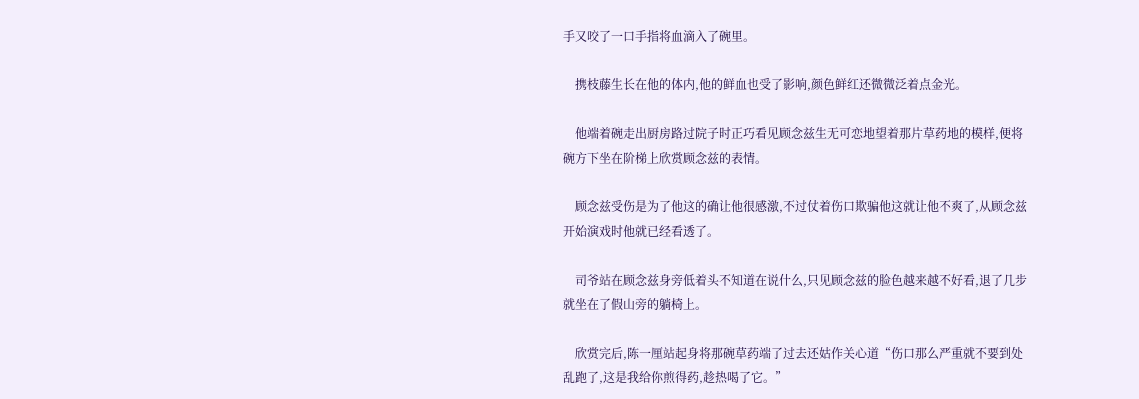手又咬了一口手指将血滴入了碗里。

    携枝藤生长在他的体内,他的鲜血也受了影响,颜色鲜红还微微泛着点金光。

    他端着碗走出厨房路过院子时正巧看见顾念兹生无可恋地望着那片草药地的模样,便将碗方下坐在阶梯上欣赏顾念兹的表情。

    顾念兹受伤是为了他这的确让他很感激,不过仗着伤口欺骗他这就让他不爽了,从顾念兹开始演戏时他就已经看透了。

    司爷站在顾念兹身旁低着头不知道在说什么,只见顾念兹的脸色越来越不好看,退了几步就坐在了假山旁的躺椅上。

    欣赏完后,陈一厘站起身将那碗草药端了过去还姑作关心道“伤口那么严重就不要到处乱跑了,这是我给你煎得药,趁热喝了它。”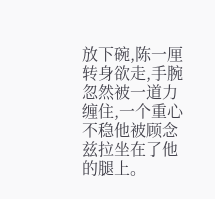放下碗,陈一厘转身欲走,手腕忽然被一道力缠住,一个重心不稳他被顾念兹拉坐在了他的腿上。